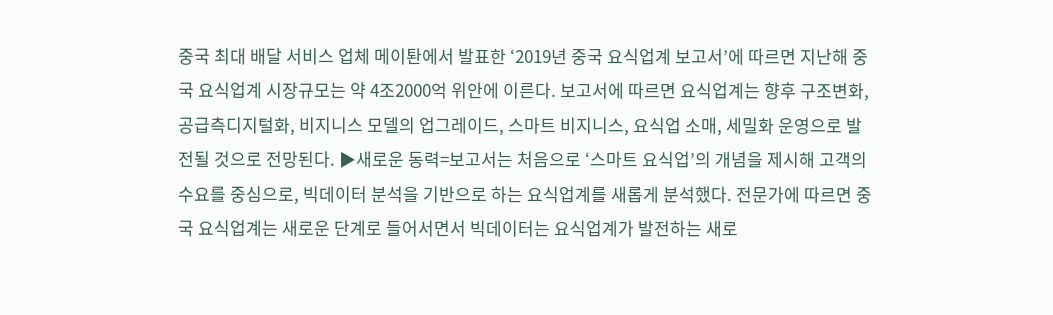중국 최대 배달 서비스 업체 메이퇀에서 발표한 ‘2019년 중국 요식업계 보고서’에 따르면 지난해 중국 요식업계 시장규모는 약 4조2000억 위안에 이른다. 보고서에 따르면 요식업계는 향후 구조변화, 공급측디지털화, 비지니스 모델의 업그레이드, 스마트 비지니스, 요식업 소매, 세밀화 운영으로 발전될 것으로 전망된다. ▶새로운 동력=보고서는 처음으로 ‘스마트 요식업’의 개념을 제시해 고객의 수요를 중심으로, 빅데이터 분석을 기반으로 하는 요식업계를 새롭게 분석했다. 전문가에 따르면 중국 요식업계는 새로운 단계로 들어서면서 빅데이터는 요식업계가 발전하는 새로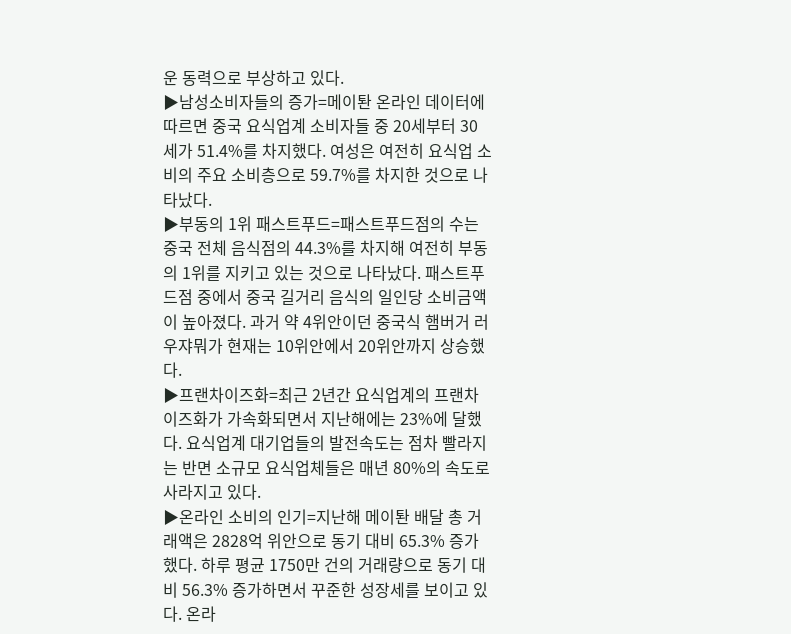운 동력으로 부상하고 있다.
▶남성소비자들의 증가=메이퇀 온라인 데이터에 따르면 중국 요식업계 소비자들 중 20세부터 30세가 51.4%를 차지했다. 여성은 여전히 요식업 소비의 주요 소비층으로 59.7%를 차지한 것으로 나타났다.
▶부동의 1위 패스트푸드=패스트푸드점의 수는 중국 전체 음식점의 44.3%를 차지해 여전히 부동의 1위를 지키고 있는 것으로 나타났다. 패스트푸드점 중에서 중국 길거리 음식의 일인당 소비금액이 높아졌다. 과거 약 4위안이던 중국식 햄버거 러우쟈뭐가 현재는 10위안에서 20위안까지 상승했다.
▶프랜차이즈화=최근 2년간 요식업계의 프랜차이즈화가 가속화되면서 지난해에는 23%에 달했다. 요식업계 대기업들의 발전속도는 점차 빨라지는 반면 소규모 요식업체들은 매년 80%의 속도로 사라지고 있다.
▶온라인 소비의 인기=지난해 메이퇀 배달 총 거래액은 2828억 위안으로 동기 대비 65.3% 증가했다. 하루 평균 1750만 건의 거래량으로 동기 대비 56.3% 증가하면서 꾸준한 성장세를 보이고 있다. 온라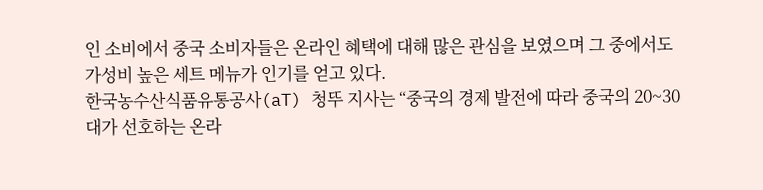인 소비에서 중국 소비자들은 온라인 혜택에 대해 많은 관심을 보였으며 그 중에서도 가성비 높은 세트 메뉴가 인기를 얻고 있다.
한국농수산식품유통공사(aT) 청뚜 지사는 “중국의 경제 발전에 따라 중국의 20~30대가 선호하는 온라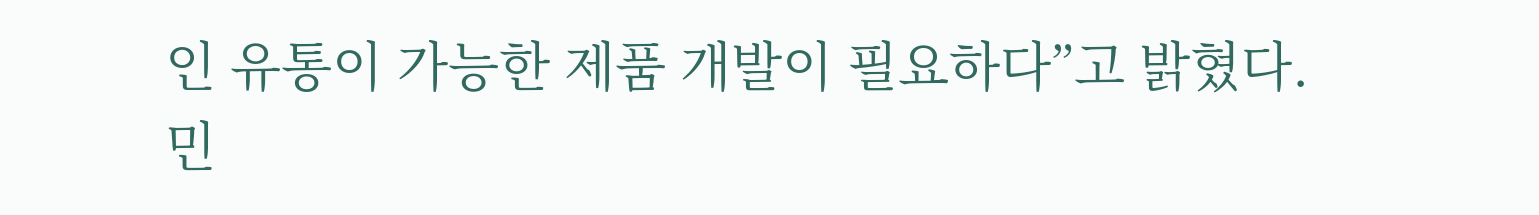인 유통이 가능한 제품 개발이 필요하다”고 밝혔다.
민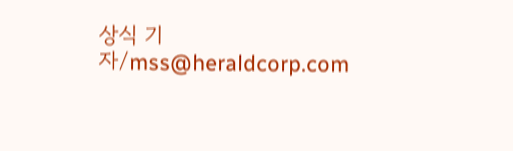상식 기자/mss@heraldcorp.com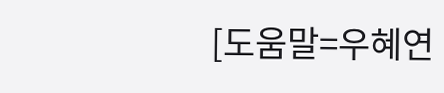[도움말=우혜연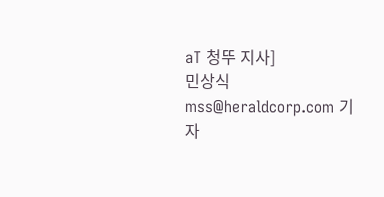aT 청뚜 지사]
민상식 mss@heraldcorp.com 기자